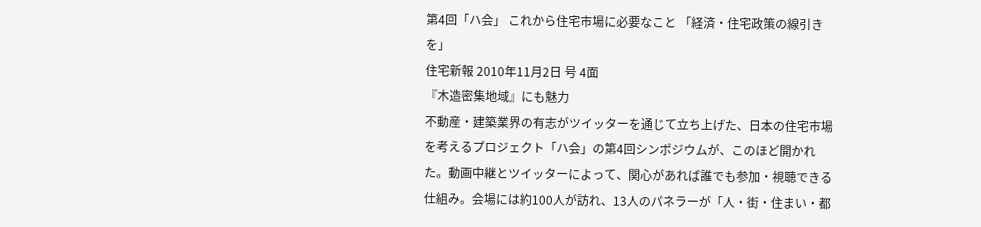第4回「ハ会」 これから住宅市場に必要なこと 「経済・住宅政策の線引きを」
住宅新報 2010年11月2日 号 4面
『木造密集地域』にも魅力
不動産・建築業界の有志がツイッターを通じて立ち上げた、日本の住宅市場を考えるプロジェクト「ハ会」の第4回シンポジウムが、このほど開かれた。動画中継とツイッターによって、関心があれば誰でも参加・視聴できる仕組み。会場には約100人が訪れ、13人のパネラーが「人・街・住まい・都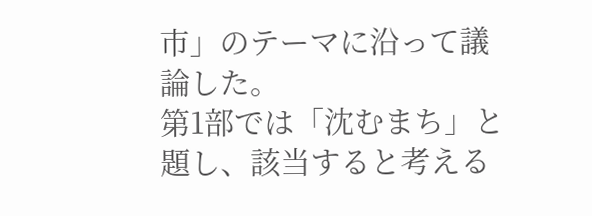市」のテーマに沿って議論した。
第1部では「沈むまち」と題し、該当すると考える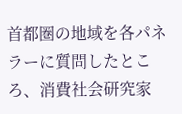首都圏の地域を各パネラーに質問したところ、消費社会研究家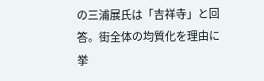の三浦展氏は「吉祥寺」と回答。街全体の均質化を理由に挙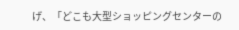げ、「どこも大型ショッピングセンターの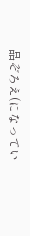品ぞろえ(になってい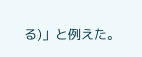る)」と例えた。